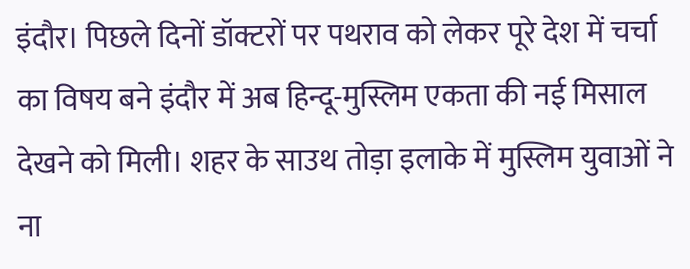इंदौर। पिछले दिनों डॉक्टरों पर पथराव को लेकर पूरे देश में चर्चा का विषय बने इंदौर में अब हिन्दू-मुस्लिम एकता की नई मिसाल देखने को मिली। शहर के साउथ तोड़ा इलाके में मुस्लिम युवाओं ने ना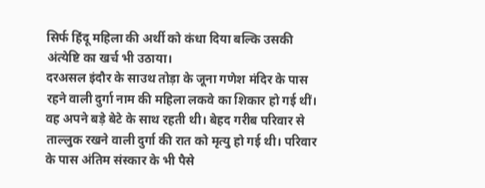सिर्फ हिंदू महिला की अर्थी को कंधा दिया बल्कि उसकी अंत्येष्टि का खर्च भी उठाया।
दरअसल इंदौर के साउथ तोड़ा के जूना गणेश मंदिर के पास रहने वाली दुर्गा नाम की महिला लकवे का शिकार हो गई थीं। वह अपने बड़े बेटे के साथ रहती थी। बेहद गरीब परिवार से ताल्लुक रखने वाली दुर्गा की रात को मृत्यु हो गई थी। परिवार के पास अंतिम संस्कार के भी पैसे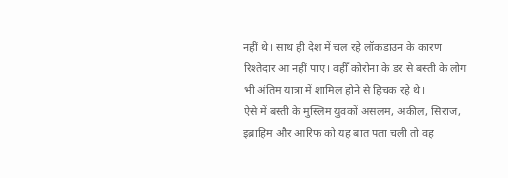नहीं थे। साथ ही देश में चल रहे लॉकडाउन के कारण रिश्तेदार आ नहीं पाए। वहीँ कोरोना के डर से बस्ती के लोग भी अंतिम यात्रा में शामिल होने से हिचक रहे थे।
ऐसे में बस्ती के मुस्लिम युवकों असलम, अकील, सिराज, इब्राहिम और आरिफ को यह बात पता चली तो वह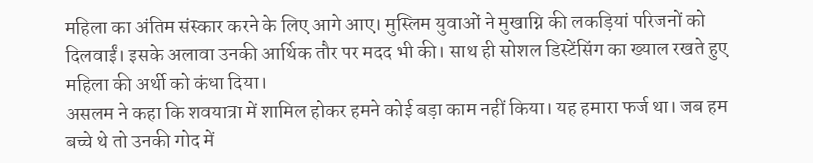महिला का अंतिम संस्कार करने के लिए आगे आए। मुस्लिम युवाओं ने मुखाग्नि की लकड़ियां परिजनों को दिलवाईं। इसके अलावा उनकी आर्थिक तौर पर मदद भी की। साथ ही सोशल डिस्टेंसिंग का ख्याल रखते हुए महिला की अर्थी को कंधा दिया।
असलम ने कहा कि शवयात्रा में शामिल होकर हमने कोई बड़ा काम नहीं किया। यह हमारा फर्ज था। जब हम बच्चे थे तो उनकी गोद में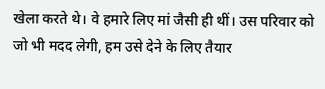खेला करते थे। वे हमारे लिए मां जैसी ही थीं। उस परिवार को जो भी मदद लेगी, हम उसे देने के लिए तैयार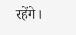रहेंगे।